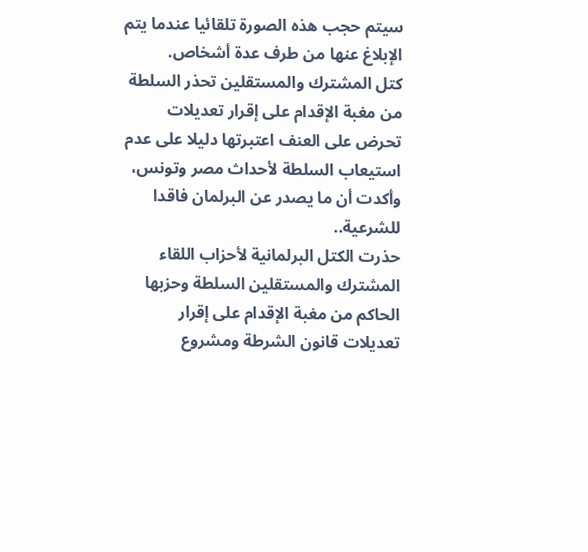سيتم حجب هذه الصورة تلقائيا عندما يتم الإبلاغ عنها من طرف عدة أشخاص.
كتل المشترك والمستقلين تحذر السلطة من مغبة الإقدام على إقرار تعديلات تحرض على العنف اعتبرتها دليلا على عدم استيعاب السلطة لأحداث مصر وتونس، وأكدت أن ما يصدر عن البرلمان فاقدا للشرعية..
حذرت الكتل البرلمانية لأحزاب اللقاء المشترك والمستقلين السلطة وحزبها الحاكم من مغبة الإقدام على إقرار تعديلات قانون الشرطة ومشروع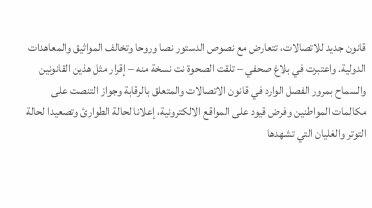قانون جديد للاتصالات، تتعارض مع نصوص الدستور نصا وروحا وتخالف المواثيق والمعاهدات الدولية. واعتبرت في بلاغ صحفي – تلقت الصحوة نت نسخة منه – إقرار مثل هذين القانونين والسماح بمرور الفصل الوارد في قانون الاتصالات والمتعلق بالرقابة وجواز التنصت على مكالمات المواطنين وفرض قيود على المواقع الالكترونية، إعلانا لحالة الطوارئ وتصعيدا لحالة التوتر والغليان التي تشهدها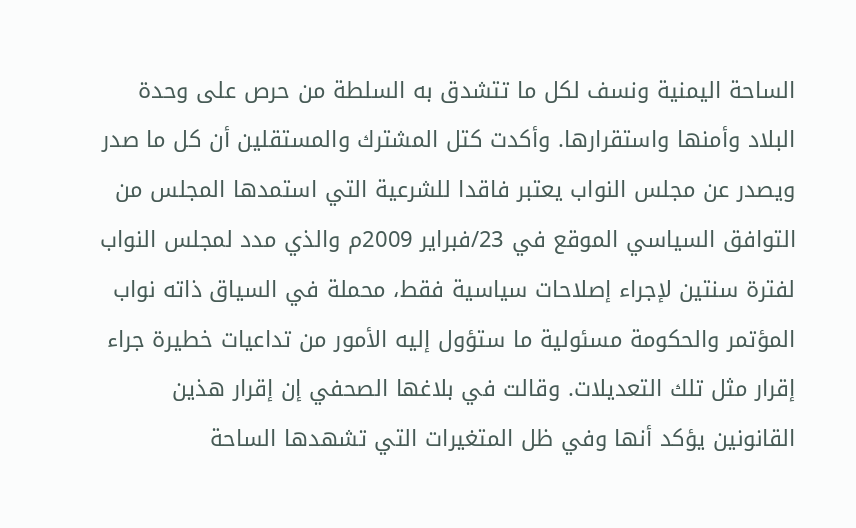الساحة اليمنية ونسف لكل ما تتشدق به السلطة من حرص على وحدة البلاد وأمنها واستقرارها. وأكدت كتل المشترك والمستقلين أن كل ما صدر ويصدر عن مجلس النواب يعتبر فاقدا للشرعية التي استمدها المجلس من التوافق السياسي الموقع في 23/فبراير 2009م والذي مدد لمجلس النواب لفترة سنتين لإجراء إصلاحات سياسية فقط، محملة في السياق ذاته نواب المؤتمر والحكومة مسئولية ما ستؤول إليه الأمور من تداعيات خطيرة جراء إقرار مثل تلك التعديلات. وقالت في بلاغها الصحفي إن إقرار هذين القانونين يؤكد أنها وفي ظل المتغيرات التي تشهدها الساحة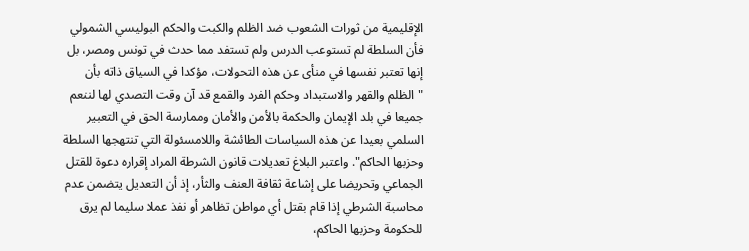الإقليمية من ثورات الشعوب ضد الظلم والكبت والحكم البوليسي الشمولي فأن السلطة لم تستوعب الدرس ولم تستفد مما حدث في تونس ومصر، بل إنها تعتبر نفسها في منأى عن هذه التحولات، مؤكدا في السياق ذاته بأن "الظلم والقهر والاستبداد وحكم الفرد والقمع قد آن وقت التصدي لها لننعم جميعا في بلد الإيمان والحكمة بالأمن والأمان وممارسة الحق في التعبير السلمي بعيدا عن هذه السياسات الطائشة واللامسئولة التي تنتهجها السلطة وحزبها الحاكم". واعتبر البلاغ تعديلات قانون الشرطة المراد إقراره دعوة للقتل الجماعي وتحريضا على إشاعة ثقافة العنف والثأر، إذ أن التعديل يتضمن عدم محاسبة الشرطي إذا قام بقتل أي مواطن تظاهر أو نفذ عملا سليما لم يرق للحكومة وحزبها الحاكم،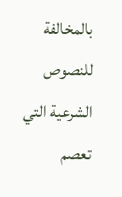بالمخالفة للنصوص الشرعية التي تعصم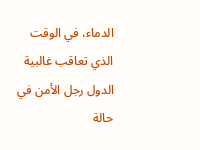الدماء، في الوقت الذي تعاقب غالبية الدول رجل الأمن في حالة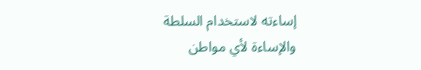إساءته لاستخدام السلطة والإساءة لأي مواطن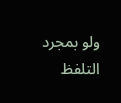ولو بمجرد التلفظ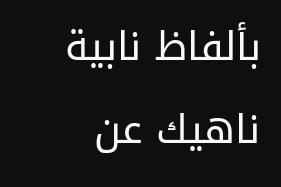بألفاظ نابية ناهيك عن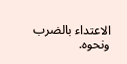الاعتداء بالضرب ونحوه.